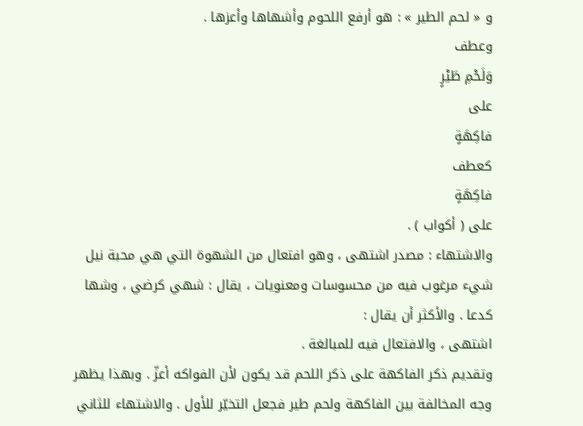و « لحم الطير » : هو أرفع اللحوم وأشهاها وأعزها .
وعطف
وَلَحْمِ طَيْرٍ
على
فاكِهَةٍ
كعطف
فاكِهَةٍ
على ( أكواب ) .
والاشتهاء : مصدر اشتهى ، وهو افتعال من الشهوة التي هي محبة نيل شيء مرغوب فيه من محسوسات ومعنويات ، يقال : شهي كرضي ، وشها كدعا . والأكثر أن يقال :
اشتهى ، والافتعال فيه للمبالغة .
وتقديم ذكر الفاكهة على ذكر اللحم قد يكون لأن الفواكه أعزّ . وبهذا يظهر وجه المخالفة بين الفاكهة ولحم طير فجعل التخيّر للأول . والاشتهاء للثاني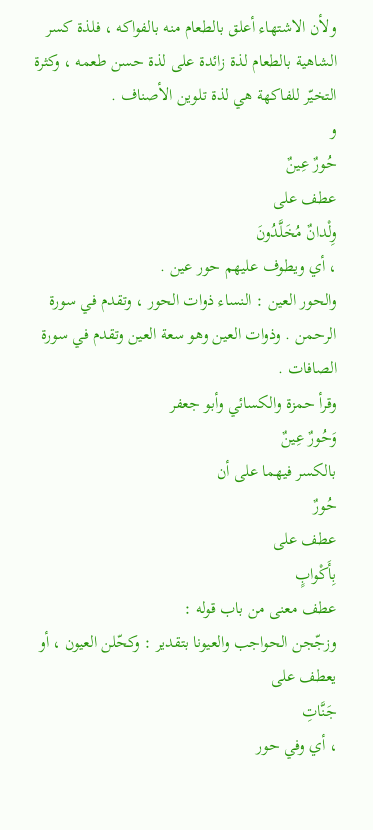ولأن الاشتهاء أعلق بالطعام منه بالفواكه ، فلذة كسر الشاهية بالطعام لذة زائدة على لذة حسن طعمه ، وكثرة التخيّر للفاكهة هي لذة تلوين الأصناف .
و
حُورٌ عِينٌ
عطف على
وِلْدانٌ مُخَلَّدُونَ
، أي ويطوف عليهم حور عين .
والحور العين : النساء ذوات الحور ، وتقدم في سورة الرحمن . وذوات العين وهو سعة العين وتقدم في سورة الصافات .
وقرأ حمزة والكسائي وأبو جعفر
وَحُورٌ عِينٌ
بالكسر فيهما على أن
حُورٌ
عطف على
بِأَكْوابٍ
عطف معنى من باب قوله :
وزجّجن الحواجب والعيونا بتقدير : وكحّلن العيون ، أو يعطف على
جَنَّاتِ
، أي وفي حور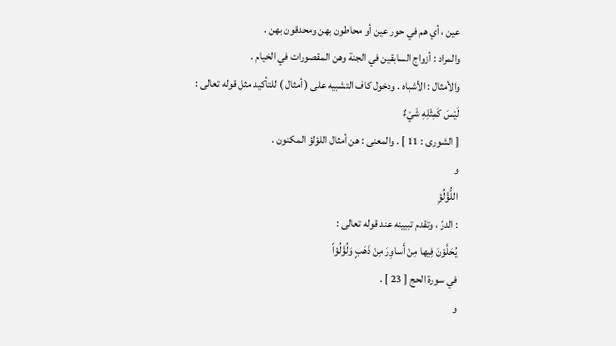عين ، أي هم في حور عين أو محاطون بهن ومحدقون بهن .
والمراد : أزواج السابقين في الجنة وهن المقصورات في الخيام .
والأمثال : الأشباه . ودخول كاف التشبيه على ( أمثال ) للتأكيد مثل قوله تعالى :
لَيْسَ كَمِثْلِهِ شَيْءٌ
[ الشورى : 11 ] . والمعنى : هن أمثال اللؤلؤ المكنون .
و
اللُّؤْلُؤِ
: الدرّ ، وتقدم تبيينه عند قوله تعالى :
يُحَلَّوْنَ فِيها مِنْ أَساوِرَ مِنْ ذَهَبٍ وَلُؤْلُؤاً
في سورة الحج [ 23 ] .
و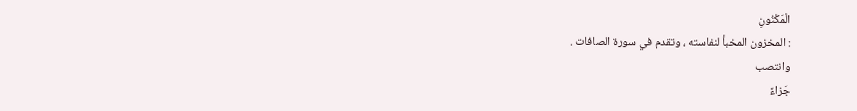الْمَكْنُونِ
: المخزون المخبأ لنفاسته ، وتقدم في سورة الصافات .
وانتصب
جَزاءً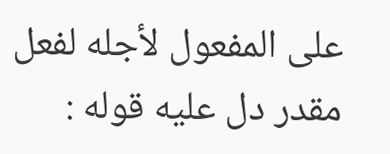على المفعول لأجله لفعل مقدر دل عليه قوله :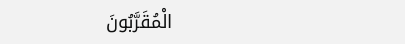الْمُقَرَّبُونَ